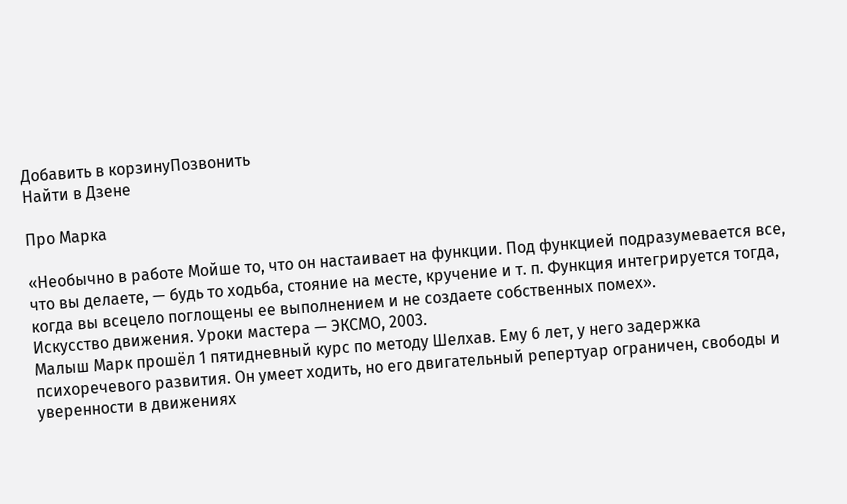Добавить в корзинуПозвонить
Найти в Дзене

Про Марка

«Необычно в работе Мойше то, что он настаивает на функции. Под функцией подразумевается все, что вы делаете, — будь то ходьба, стояние на месте, кручение и т. п. Функция интегрируется тогда, когда вы всецело поглощены ее выполнением и не создаете собственных помех».
Искусство движения. Уроки мастера — ЭКСМО, 2003.
Малыш Марк прошёл 1 пятидневный курс по методу Шелхав. Ему 6 лет, у него задержка психоречевого развития. Он умеет ходить, но его двигательный репертуар ограничен, свободы и уверенности в движениях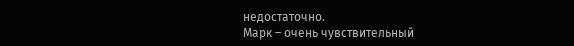недостаточно.
Марк – очень чувствительный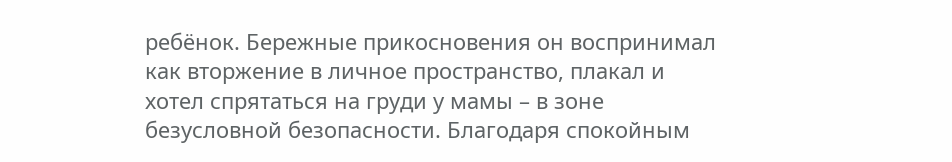ребёнок. Бережные прикосновения он воспринимал как вторжение в личное пространство, плакал и хотел спрятаться на груди у мамы – в зоне безусловной безопасности. Благодаря спокойным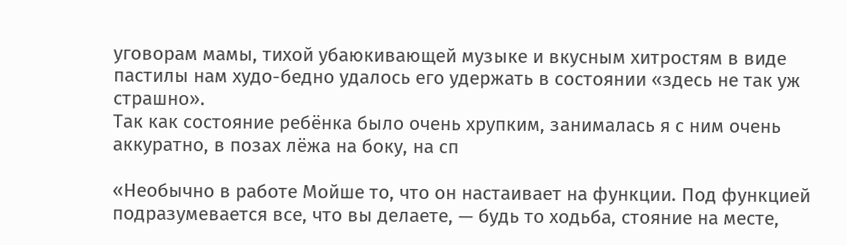уговорам мамы, тихой убаюкивающей музыке и вкусным хитростям в виде пастилы нам худо-бедно удалось его удержать в состоянии «здесь не так уж страшно».
Так как состояние ребёнка было очень хрупким, занималась я с ним очень аккуратно, в позах лёжа на боку, на сп

«Необычно в работе Мойше то, что он настаивает на функции. Под функцией подразумевается все, что вы делаете, — будь то ходьба, стояние на месте,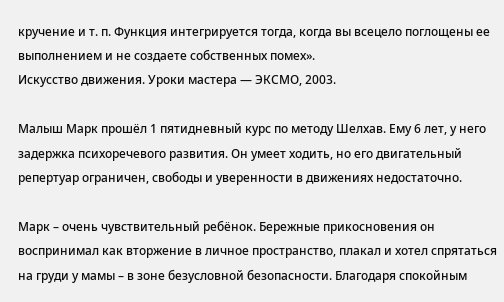кручение и т. п. Функция интегрируется тогда, когда вы всецело поглощены ее выполнением и не создаете собственных помех».
Искусство движения. Уроки мастера — ЭКСМО, 2003.

Малыш Марк прошёл 1 пятидневный курс по методу Шелхав. Ему 6 лет, у него задержка психоречевого развития. Он умеет ходить, но его двигательный репертуар ограничен, свободы и уверенности в движениях недостаточно.

Марк – очень чувствительный ребёнок. Бережные прикосновения он воспринимал как вторжение в личное пространство, плакал и хотел спрятаться на груди у мамы – в зоне безусловной безопасности. Благодаря спокойным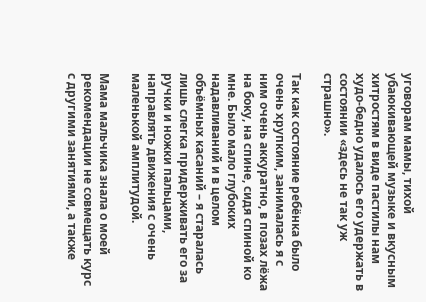уговорам мамы, тихой убаюкивающей музыке и вкусным хитростям в виде пастилы нам худо-бедно удалось его удержать в состоянии «здесь не так уж страшно».

Так как состояние ребёнка было очень хрупким, занималась я с ним очень аккуратно, в позах лёжа на боку, на спине, сидя спиной ко мне. Было мало глубоких надавливаний и в целом объёмных касаний – я старалась лишь слегка придерживать его за ручки и ножки пальцами, направлять движения с очень маленькой амплитудой.

Мама мальчика знала о моей рекомендации не совмещать курс с другими занятиями, а также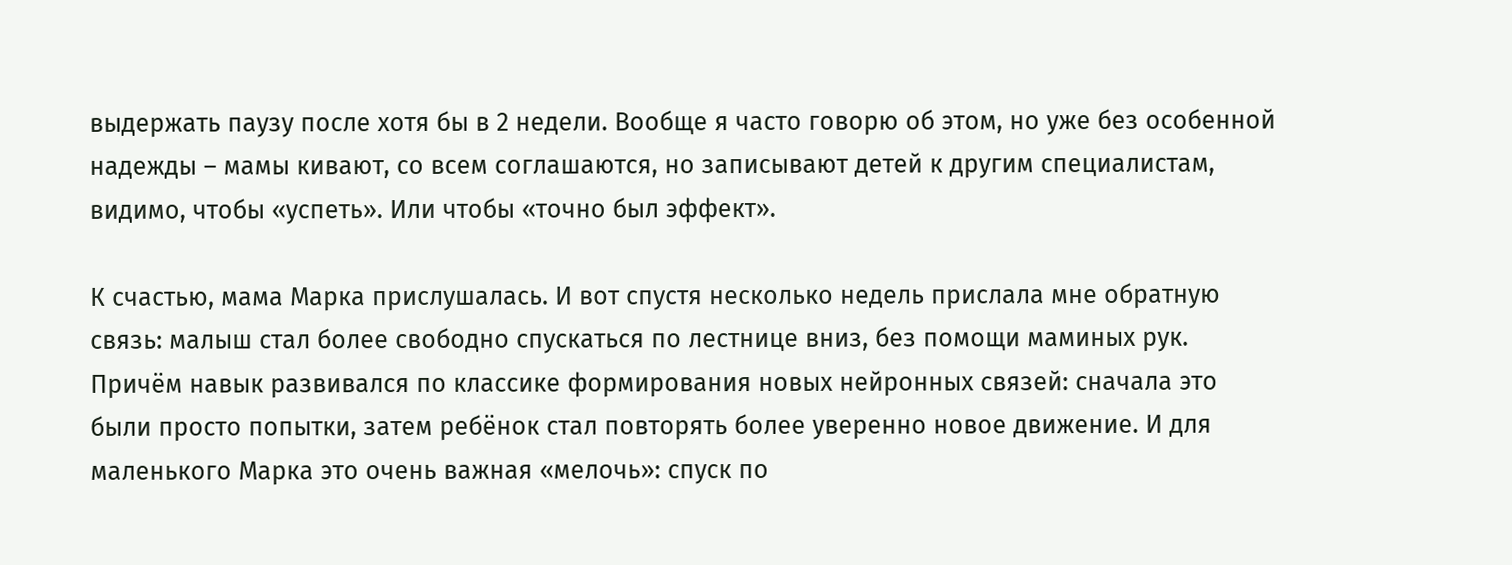выдержать паузу после хотя бы в 2 недели. Вообще я часто говорю об этом, но уже без особенной надежды – мамы кивают, со всем соглашаются, но записывают детей к другим специалистам, видимо, чтобы «успеть». Или чтобы «точно был эффект».

К счастью, мама Марка прислушалась. И вот спустя несколько недель прислала мне обратную связь: малыш стал более свободно спускаться по лестнице вниз, без помощи маминых рук. Причём навык развивался по классике формирования новых нейронных связей: сначала это были просто попытки, затем ребёнок стал повторять более уверенно новое движение. И для маленького Марка это очень важная «мелочь»: спуск по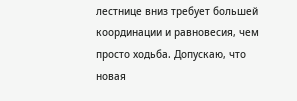лестнице вниз требует большей координации и равновесия, чем просто ходьба. Допускаю, что новая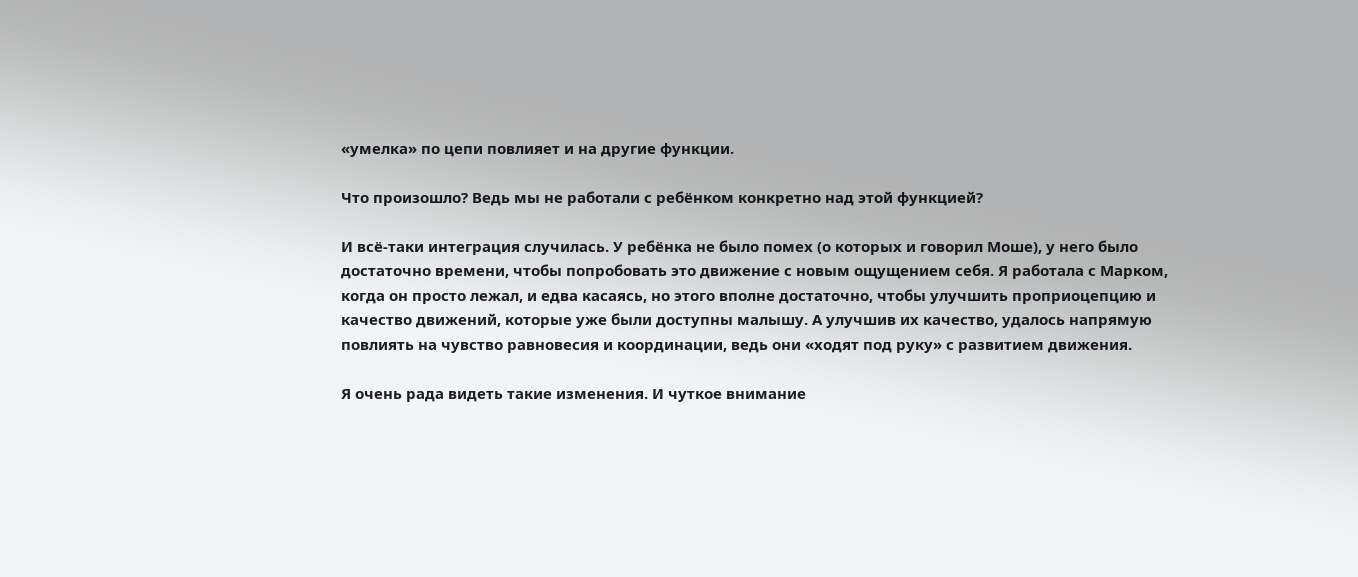«умелка» по цепи повлияет и на другие функции.

Что произошло? Ведь мы не работали с ребёнком конкретно над этой функцией?

И всё-таки интеграция случилась. У ребёнка не было помех (о которых и говорил Моше), у него было достаточно времени, чтобы попробовать это движение с новым ощущением себя. Я работала с Марком, когда он просто лежал, и едва касаясь, но этого вполне достаточно, чтобы улучшить проприоцепцию и качество движений, которые уже были доступны малышу. А улучшив их качество, удалось напрямую повлиять на чувство равновесия и координации, ведь они «ходят под руку» с развитием движения.

Я очень рада видеть такие изменения. И чуткое внимание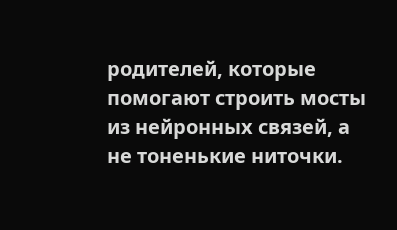родителей, которые помогают строить мосты из нейронных связей, а не тоненькие ниточки.